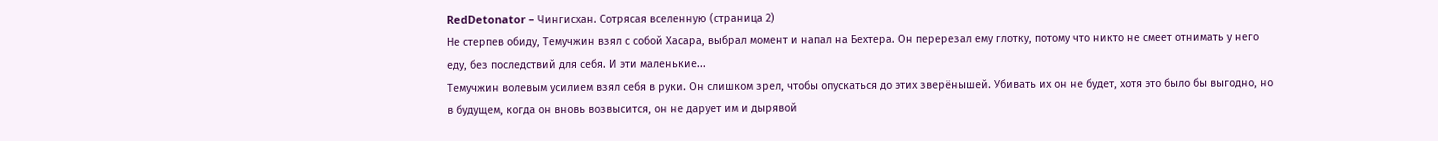RedDetonator – Чингисхан. Сотрясая вселенную (страница 2)
Не стерпев обиду, Темучжин взял с собой Хасара, выбрал момент и напал на Бехтера. Он перерезал ему глотку, потому что никто не смеет отнимать у него еду, без последствий для себя. И эти маленькие...
Темучжин волевым усилием взял себя в руки. Он слишком зрел, чтобы опускаться до этих зверёнышей. Убивать их он не будет, хотя это было бы выгодно, но в будущем, когда он вновь возвысится, он не дарует им и дырявой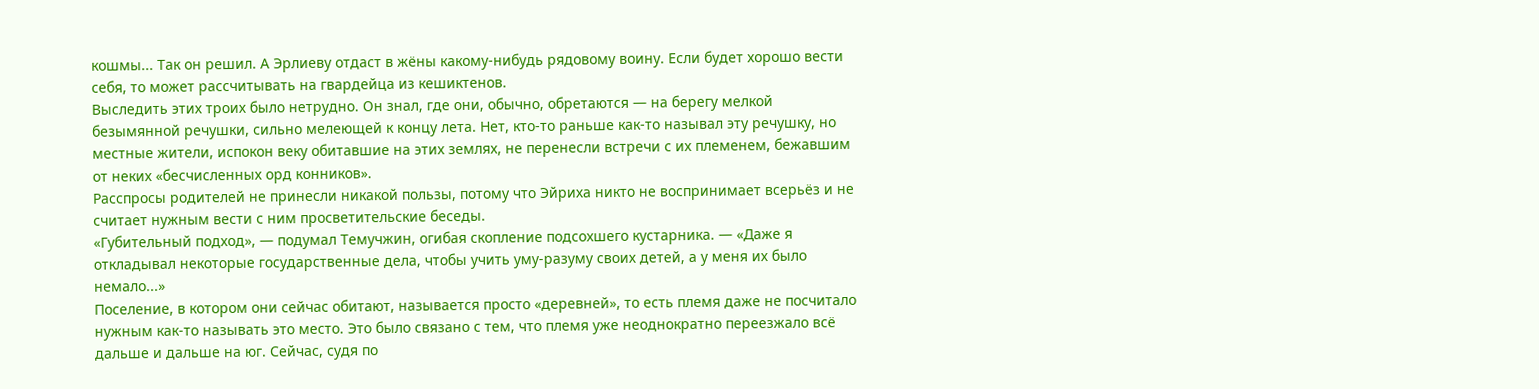кошмы... Так он решил. А Эрлиеву отдаст в жёны какому-нибудь рядовому воину. Если будет хорошо вести себя, то может рассчитывать на гвардейца из кешиктенов.
Выследить этих троих было нетрудно. Он знал, где они, обычно, обретаются — на берегу мелкой безымянной речушки, сильно мелеющей к концу лета. Нет, кто-то раньше как-то называл эту речушку, но местные жители, испокон веку обитавшие на этих землях, не перенесли встречи с их племенем, бежавшим от неких «бесчисленных орд конников».
Расспросы родителей не принесли никакой пользы, потому что Эйриха никто не воспринимает всерьёз и не считает нужным вести с ним просветительские беседы.
«Губительный подход», — подумал Темучжин, огибая скопление подсохшего кустарника. — «Даже я откладывал некоторые государственные дела, чтобы учить уму-разуму своих детей, а у меня их было немало...»
Поселение, в котором они сейчас обитают, называется просто «деревней», то есть племя даже не посчитало нужным как-то называть это место. Это было связано с тем, что племя уже неоднократно переезжало всё дальше и дальше на юг. Сейчас, судя по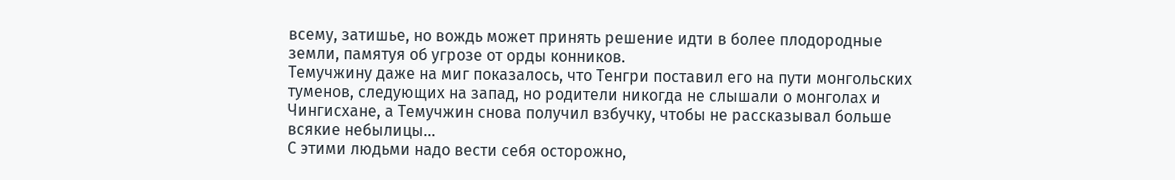всему, затишье, но вождь может принять решение идти в более плодородные земли, памятуя об угрозе от орды конников.
Темучжину даже на миг показалось, что Тенгри поставил его на пути монгольских туменов, следующих на запад, но родители никогда не слышали о монголах и Чингисхане, а Темучжин снова получил взбучку, чтобы не рассказывал больше всякие небылицы...
С этими людьми надо вести себя осторожно,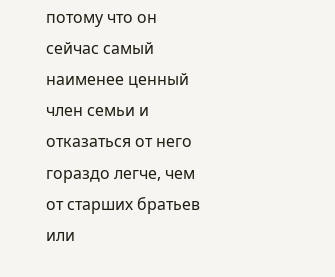потому что он сейчас самый наименее ценный член семьи и отказаться от него гораздо легче, чем от старших братьев или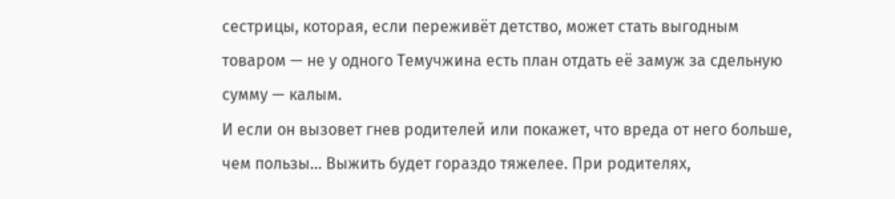сестрицы, которая, если переживёт детство, может стать выгодным товаром — не у одного Темучжина есть план отдать её замуж за сдельную сумму — калым.
И если он вызовет гнев родителей или покажет, что вреда от него больше, чем пользы... Выжить будет гораздо тяжелее. При родителях,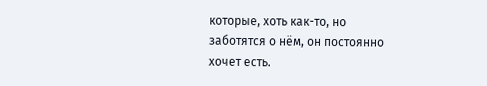которые, хоть как-то, но заботятся о нём, он постоянно хочет есть.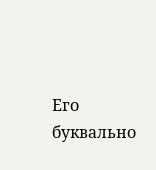Его буквально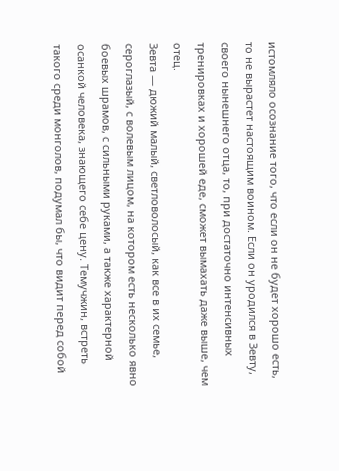истомляло осознание того, что если он не будет хорошо есть, то не вырастет настоящим воином. Если он уродился в Зевту, своего нынешнего отца, то, при достаточно интенсивных тренировках и хорошей еде, сможет вымахать даже выше, чем отец.
Зевта — дюжий малый, светловолосый, как все в их семье, сероглазый, с волевым лицом, на котором есть несколько явно боевых шрамов, с сильными руками, а также характерной осанкой человека, знающего себе цену. Темучжин, встреть такого среди монголов, подумал бы, что видит перед собой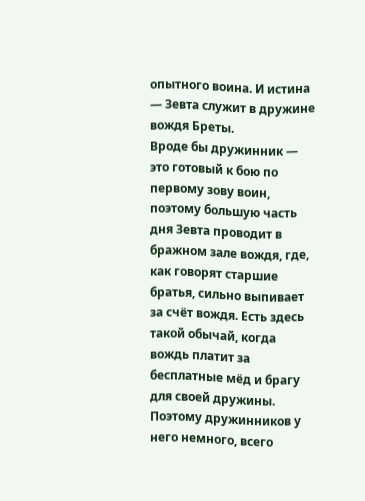опытного воина. И истина — Зевта служит в дружине вождя Бреты.
Вроде бы дружинник — это готовый к бою по первому зову воин, поэтому большую часть дня Зевта проводит в бражном зале вождя, где, как говорят старшие братья, сильно выпивает за счёт вождя. Есть здесь такой обычай, когда вождь платит за бесплатные мёд и брагу для своей дружины. Поэтому дружинников у него немного, всего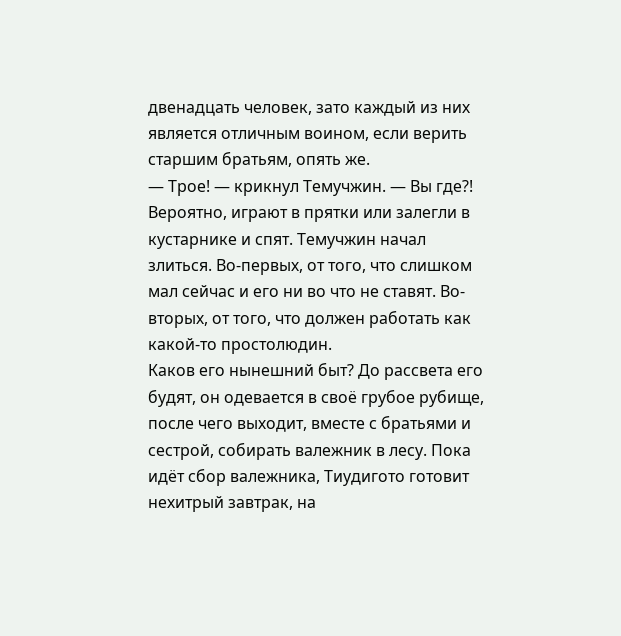двенадцать человек, зато каждый из них является отличным воином, если верить старшим братьям, опять же.
— Трое! — крикнул Темучжин. — Вы где?!
Вероятно, играют в прятки или залегли в кустарнике и спят. Темучжин начал злиться. Во-первых, от того, что слишком мал сейчас и его ни во что не ставят. Во-вторых, от того, что должен работать как какой-то простолюдин.
Каков его нынешний быт? До рассвета его будят, он одевается в своё грубое рубище, после чего выходит, вместе с братьями и сестрой, собирать валежник в лесу. Пока идёт сбор валежника, Тиудигото готовит нехитрый завтрак, на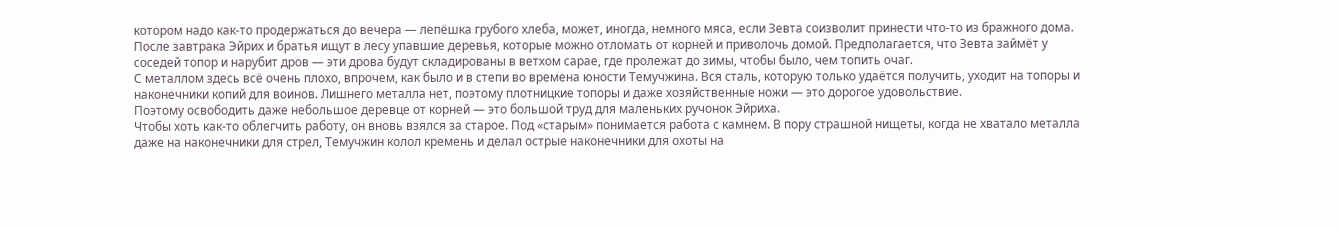котором надо как-то продержаться до вечера — лепёшка грубого хлеба, может, иногда, немного мяса, если Зевта соизволит принести что-то из бражного дома.
После завтрака Эйрих и братья ищут в лесу упавшие деревья, которые можно отломать от корней и приволочь домой. Предполагается, что Зевта займёт у соседей топор и нарубит дров — эти дрова будут складированы в ветхом сарае, где пролежат до зимы, чтобы было, чем топить очаг.
С металлом здесь всё очень плохо, впрочем, как было и в степи во времена юности Темучжина. Вся сталь, которую только удаётся получить, уходит на топоры и наконечники копий для воинов. Лишнего металла нет, поэтому плотницкие топоры и даже хозяйственные ножи — это дорогое удовольствие.
Поэтому освободить даже небольшое деревце от корней — это большой труд для маленьких ручонок Эйриха.
Чтобы хоть как-то облегчить работу, он вновь взялся за старое. Под «старым» понимается работа с камнем. В пору страшной нищеты, когда не хватало металла даже на наконечники для стрел, Темучжин колол кремень и делал острые наконечники для охоты на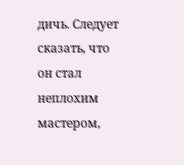дичь. Следует сказать, что он стал неплохим мастером,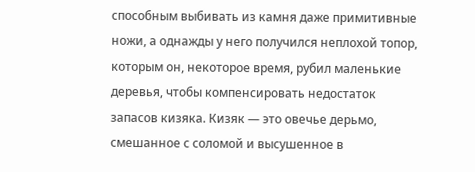способным выбивать из камня даже примитивные ножи, а однажды у него получился неплохой топор, которым он, некоторое время, рубил маленькие деревья, чтобы компенсировать недостаток запасов кизяка. Кизяк — это овечье дерьмо, смешанное с соломой и высушенное в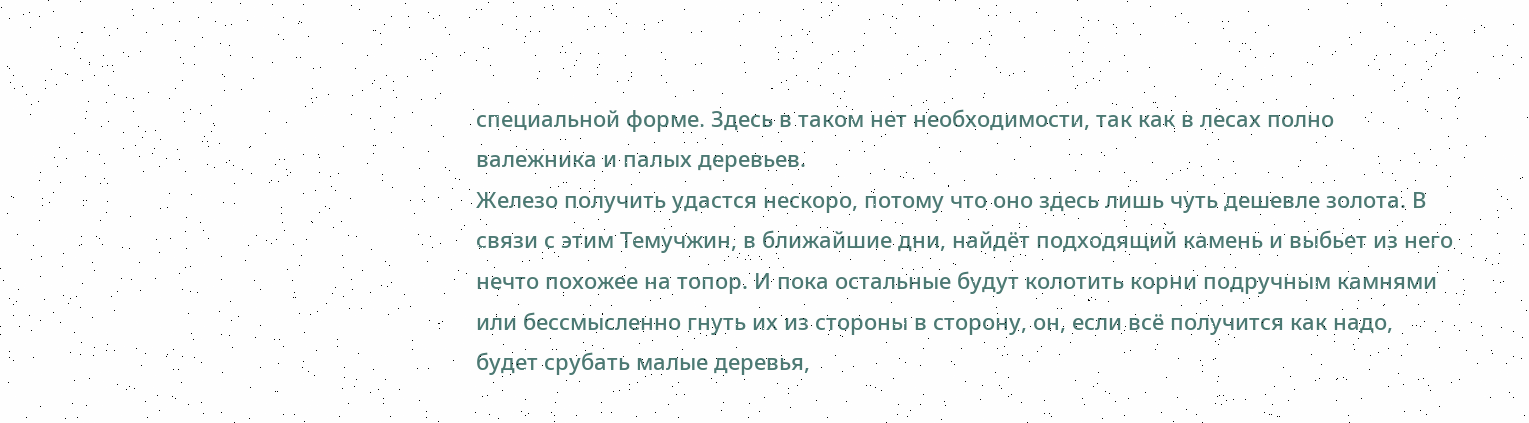специальной форме. Здесь в таком нет необходимости, так как в лесах полно валежника и палых деревьев.
Железо получить удастся нескоро, потому что оно здесь лишь чуть дешевле золота. В связи с этим Темучжин, в ближайшие дни, найдёт подходящий камень и выбьет из него нечто похожее на топор. И пока остальные будут колотить корни подручным камнями или бессмысленно гнуть их из стороны в сторону, он, если всё получится как надо, будет срубать малые деревья,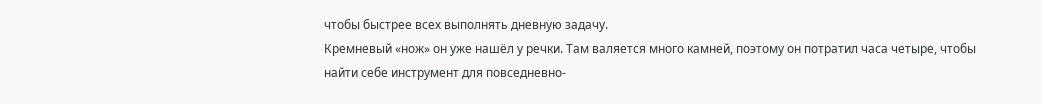чтобы быстрее всех выполнять дневную задачу.
Кремневый «нож» он уже нашёл у речки. Там валяется много камней, поэтому он потратил часа четыре, чтобы найти себе инструмент для повседневно-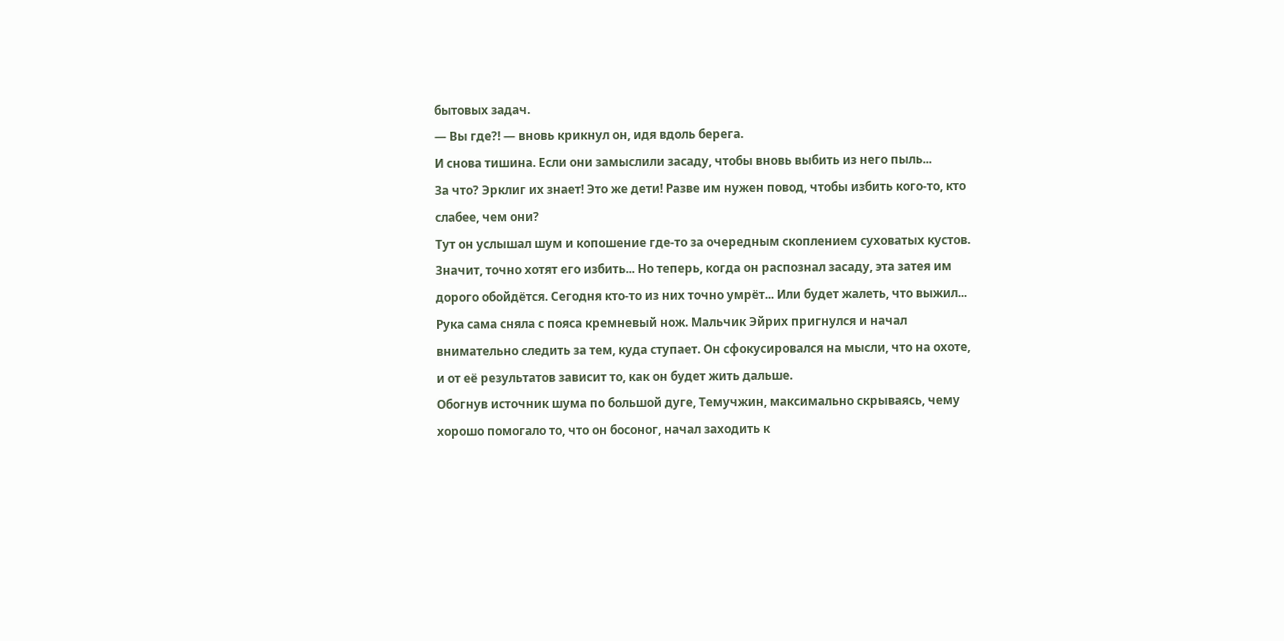бытовых задач.
— Вы где?! — вновь крикнул он, идя вдоль берега.
И снова тишина. Если они замыслили засаду, чтобы вновь выбить из него пыль...
За что? Эрклиг их знает! Это же дети! Разве им нужен повод, чтобы избить кого-то, кто слабее, чем они?
Тут он услышал шум и копошение где-то за очередным скоплением суховатых кустов. Значит, точно хотят его избить... Но теперь, когда он распознал засаду, эта затея им дорого обойдётся. Сегодня кто-то из них точно умрёт... Или будет жалеть, что выжил...
Рука сама сняла с пояса кремневый нож. Мальчик Эйрих пригнулся и начал внимательно следить за тем, куда ступает. Он сфокусировался на мысли, что на охоте, и от её результатов зависит то, как он будет жить дальше.
Обогнув источник шума по большой дуге, Темучжин, максимально скрываясь, чему хорошо помогало то, что он босоног, начал заходить к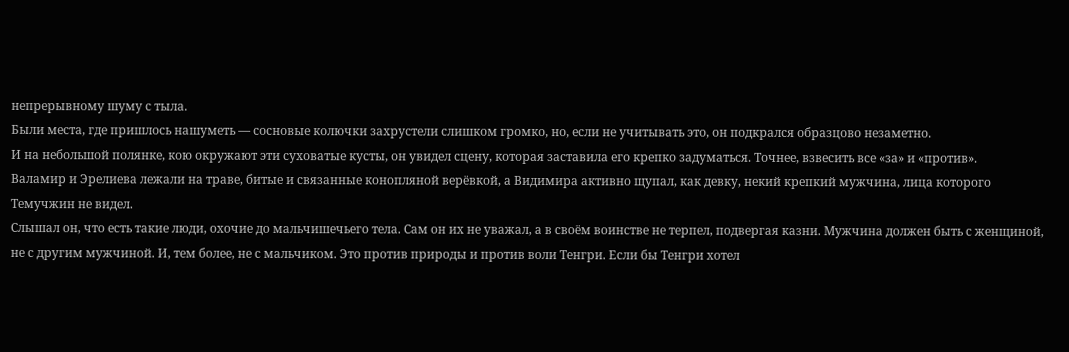непрерывному шуму с тыла.
Были места, где пришлось нашуметь — сосновые колючки захрустели слишком громко, но, если не учитывать это, он подкрался образцово незаметно.
И на небольшой полянке, кою окружают эти суховатые кусты, он увидел сцену, которая заставила его крепко задуматься. Точнее, взвесить все «за» и «против».
Валамир и Эрелиева лежали на траве, битые и связанные конопляной верёвкой, а Видимира активно щупал, как девку, некий крепкий мужчина, лица которого Темучжин не видел.
Слышал он, что есть такие люди, охочие до мальчишечьего тела. Сам он их не уважал, а в своём воинстве не терпел, подвергая казни. Мужчина должен быть с женщиной, не с другим мужчиной. И, тем более, не с мальчиком. Это против природы и против воли Тенгри. Если бы Тенгри хотел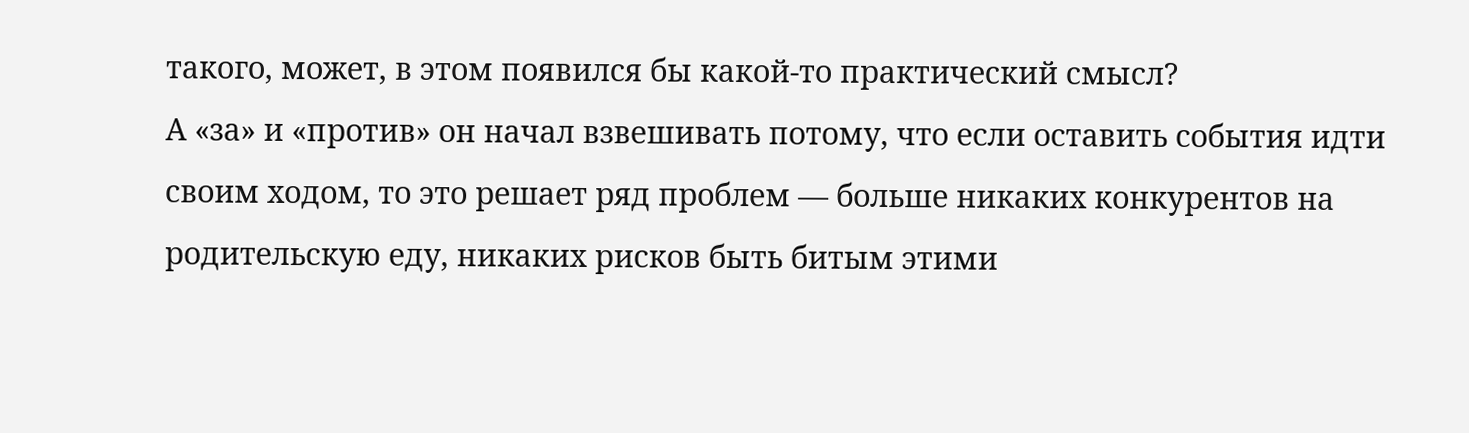такого, может, в этом появился бы какой-то практический смысл?
А «за» и «против» он начал взвешивать потому, что если оставить события идти своим ходом, то это решает ряд проблем — больше никаких конкурентов на родительскую еду, никаких рисков быть битым этими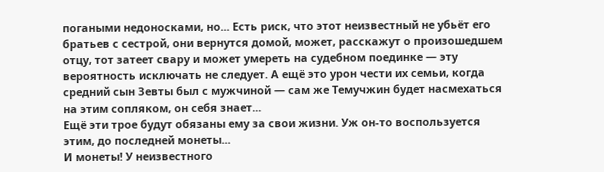погаными недоносками, но... Есть риск, что этот неизвестный не убьёт его братьев с сестрой, они вернутся домой, может, расскажут о произошедшем отцу, тот затеет свару и может умереть на судебном поединке — эту вероятность исключать не следует. А ещё это урон чести их семьи, когда средний сын Зевты был с мужчиной — сам же Темучжин будет насмехаться на этим сопляком, он себя знает...
Ещё эти трое будут обязаны ему за свои жизни. Уж он-то воспользуется этим, до последней монеты...
И монеты! У неизвестного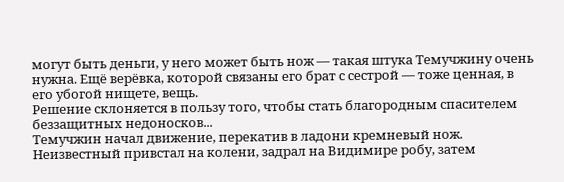могут быть деньги, у него может быть нож — такая штука Темучжину очень нужна. Ещё верёвка, которой связаны его брат с сестрой — тоже ценная, в его убогой нищете, вещь.
Решение склоняется в пользу того, чтобы стать благородным спасителем беззащитных недоносков...
Темучжин начал движение, перекатив в ладони кремневый нож.
Неизвестный привстал на колени, задрал на Видимире робу, затем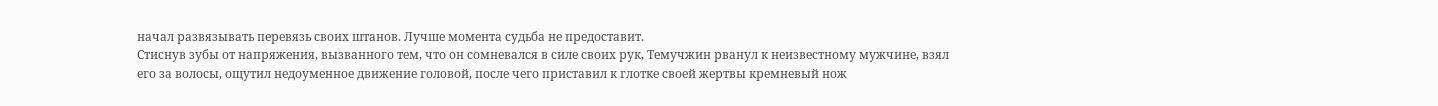начал развязывать перевязь своих штанов. Лучше момента судьба не предоставит.
Стиснув зубы от напряжения, вызванного тем, что он сомневался в силе своих рук, Темучжин рванул к неизвестному мужчине, взял его за волосы, ощутил недоуменное движение головой, после чего приставил к глотке своей жертвы кремневый нож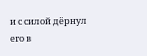и с силой дёрнул его в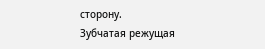сторону.
Зубчатая режущая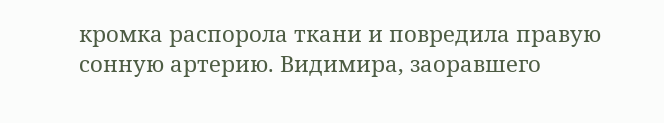кромка распорола ткани и повредила правую сонную артерию. Видимира, заоравшего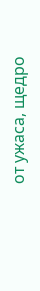от ужаса, щедро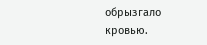обрызгало кровью.